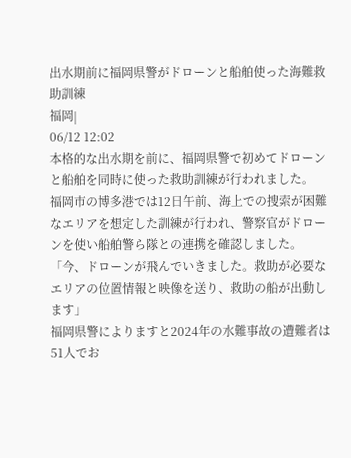出水期前に福岡県警がドローンと船舶使った海難救助訓練
福岡|
06/12 12:02
本格的な出水期を前に、福岡県警で初めてドローンと船舶を同時に使った救助訓練が行われました。
福岡市の博多港では12日午前、海上での捜索が困難なエリアを想定した訓練が行われ、警察官がドローンを使い船舶警ら隊との連携を確認しました。
「今、ドローンが飛んでいきました。救助が必要なエリアの位置情報と映像を送り、救助の船が出動します」
福岡県警によりますと2024年の水難事故の遭難者は51人でお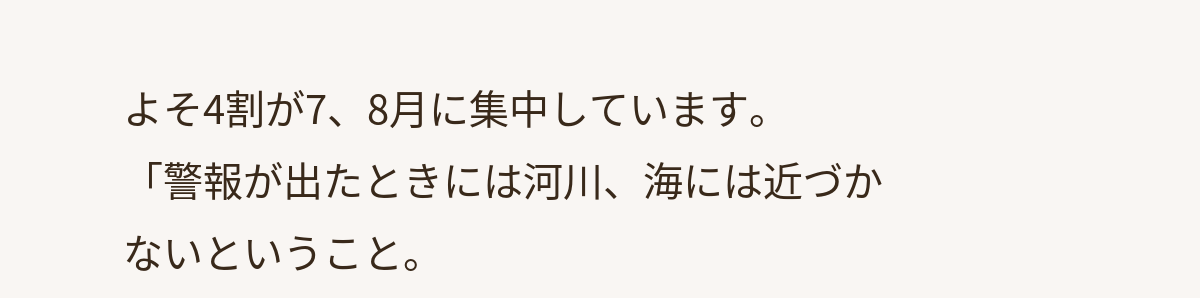よそ4割が7、8月に集中しています。
「警報が出たときには河川、海には近づかないということ。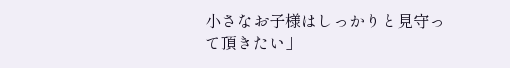小さなお子様はしっかりと見守って頂きたい」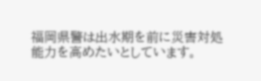福岡県警は出水期を前に災害対処能力を高めたいとしています。